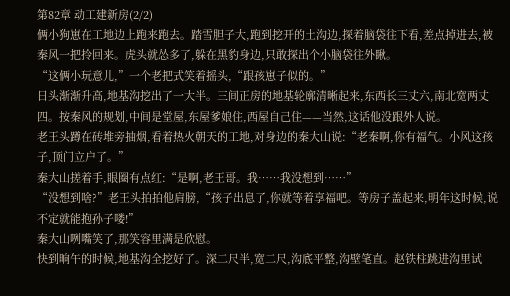第82章 动工建新房(2/2)
俩小狗崽在工地边上跑来跑去。踏雪胆子大,跑到挖开的土沟边,探着脑袋往下看,差点掉进去,被秦风一把拎回来。虎头就怂多了,躲在黑豹身边,只敢探出个小脑袋往外瞅。
“这俩小玩意儿,”一个老把式笑着摇头,“跟孩崽子似的。”
日头渐渐升高,地基沟挖出了一大半。三间正房的地基轮廓清晰起来,东西长三丈六,南北宽两丈四。按秦风的规划,中间是堂屋,东屋爹娘住,西屋自己住——当然,这话他没跟外人说。
老王头蹲在砖堆旁抽烟,看着热火朝天的工地,对身边的秦大山说:“老秦啊,你有福气。小风这孩子,顶门立户了。”
秦大山搓着手,眼圈有点红:“是啊,老王哥。我……我没想到……”
“没想到啥?”老王头拍拍他肩膀,“孩子出息了,你就等着享福吧。等房子盖起来,明年这时候,说不定就能抱孙子喽!”
秦大山咧嘴笑了,那笑容里满是欣慰。
快到晌午的时候,地基沟全挖好了。深二尺半,宽二尺,沟底平整,沟壁笔直。赵铁柱跳进沟里试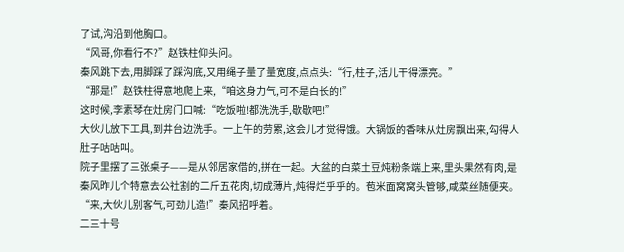了试,沟沿到他胸口。
“风哥,你看行不?”赵铁柱仰头问。
秦风跳下去,用脚踩了踩沟底,又用绳子量了量宽度,点点头:“行,柱子,活儿干得漂亮。”
“那是!”赵铁柱得意地爬上来,“咱这身力气,可不是白长的!”
这时候,李素琴在灶房门口喊:“吃饭啦!都洗洗手,歇歇吧!”
大伙儿放下工具,到井台边洗手。一上午的劳累,这会儿才觉得饿。大锅饭的香味从灶房飘出来,勾得人肚子咕咕叫。
院子里摆了三张桌子——是从邻居家借的,拼在一起。大盆的白菜土豆炖粉条端上来,里头果然有肉,是秦风昨儿个特意去公社割的二斤五花肉,切成薄片,炖得烂乎乎的。苞米面窝窝头管够,咸菜丝随便夹。
“来,大伙儿别客气,可劲儿造!”秦风招呼着。
二三十号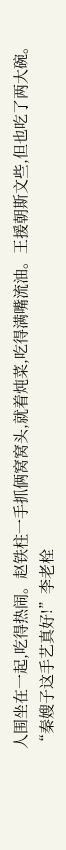人围坐在一起,吃得热闹。赵铁柱一手抓俩窝窝头,就着炖菜,吃得满嘴流油。王援朝斯文些,但也吃了两大碗。
“秦嫂子这手艺真好!”李老栓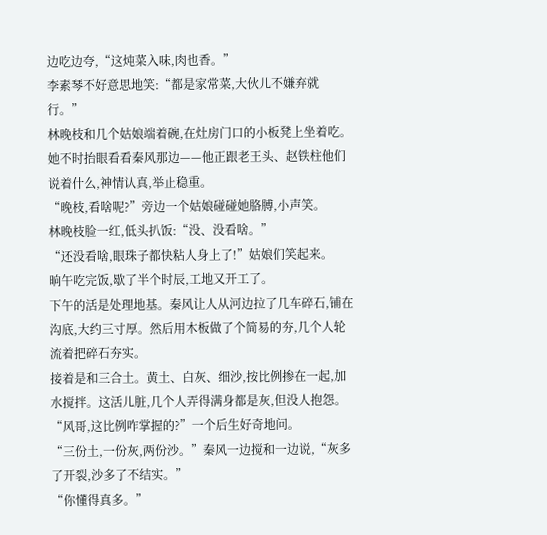边吃边夸,“这炖菜入味,肉也香。”
李素琴不好意思地笑:“都是家常菜,大伙儿不嫌弃就行。”
林晚枝和几个姑娘端着碗,在灶房门口的小板凳上坐着吃。她不时抬眼看看秦风那边——他正跟老王头、赵铁柱他们说着什么,神情认真,举止稳重。
“晚枝,看啥呢?”旁边一个姑娘碰碰她胳膊,小声笑。
林晚枝脸一红,低头扒饭:“没、没看啥。”
“还没看啥,眼珠子都快粘人身上了!”姑娘们笑起来。
晌午吃完饭,歇了半个时辰,工地又开工了。
下午的活是处理地基。秦风让人从河边拉了几车碎石,铺在沟底,大约三寸厚。然后用木板做了个简易的夯,几个人轮流着把碎石夯实。
接着是和三合土。黄土、白灰、细沙,按比例掺在一起,加水搅拌。这活儿脏,几个人弄得满身都是灰,但没人抱怨。
“风哥,这比例咋掌握的?”一个后生好奇地问。
“三份土,一份灰,两份沙。”秦风一边搅和一边说,“灰多了开裂,沙多了不结实。”
“你懂得真多。”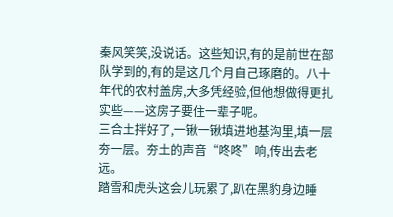秦风笑笑,没说话。这些知识,有的是前世在部队学到的,有的是这几个月自己琢磨的。八十年代的农村盖房,大多凭经验,但他想做得更扎实些——这房子要住一辈子呢。
三合土拌好了,一锹一锹填进地基沟里,填一层夯一层。夯土的声音“咚咚”响,传出去老远。
踏雪和虎头这会儿玩累了,趴在黑豹身边睡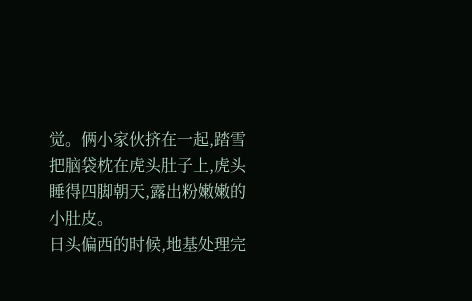觉。俩小家伙挤在一起,踏雪把脑袋枕在虎头肚子上,虎头睡得四脚朝天,露出粉嫩嫩的小肚皮。
日头偏西的时候,地基处理完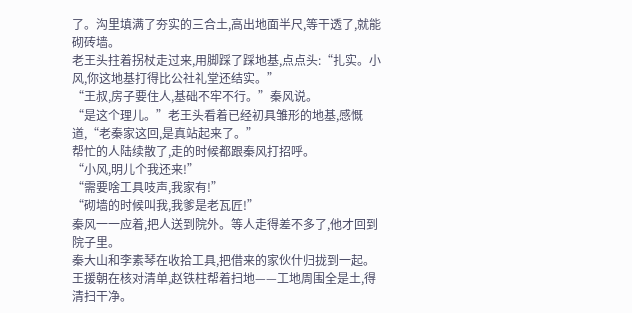了。沟里填满了夯实的三合土,高出地面半尺,等干透了,就能砌砖墙。
老王头拄着拐杖走过来,用脚踩了踩地基,点点头:“扎实。小风,你这地基打得比公社礼堂还结实。”
“王叔,房子要住人,基础不牢不行。”秦风说。
“是这个理儿。”老王头看着已经初具雏形的地基,感慨道,“老秦家这回,是真站起来了。”
帮忙的人陆续散了,走的时候都跟秦风打招呼。
“小风,明儿个我还来!”
“需要啥工具吱声,我家有!”
“砌墙的时候叫我,我爹是老瓦匠!”
秦风一一应着,把人送到院外。等人走得差不多了,他才回到院子里。
秦大山和李素琴在收拾工具,把借来的家伙什归拢到一起。王援朝在核对清单,赵铁柱帮着扫地——工地周围全是土,得清扫干净。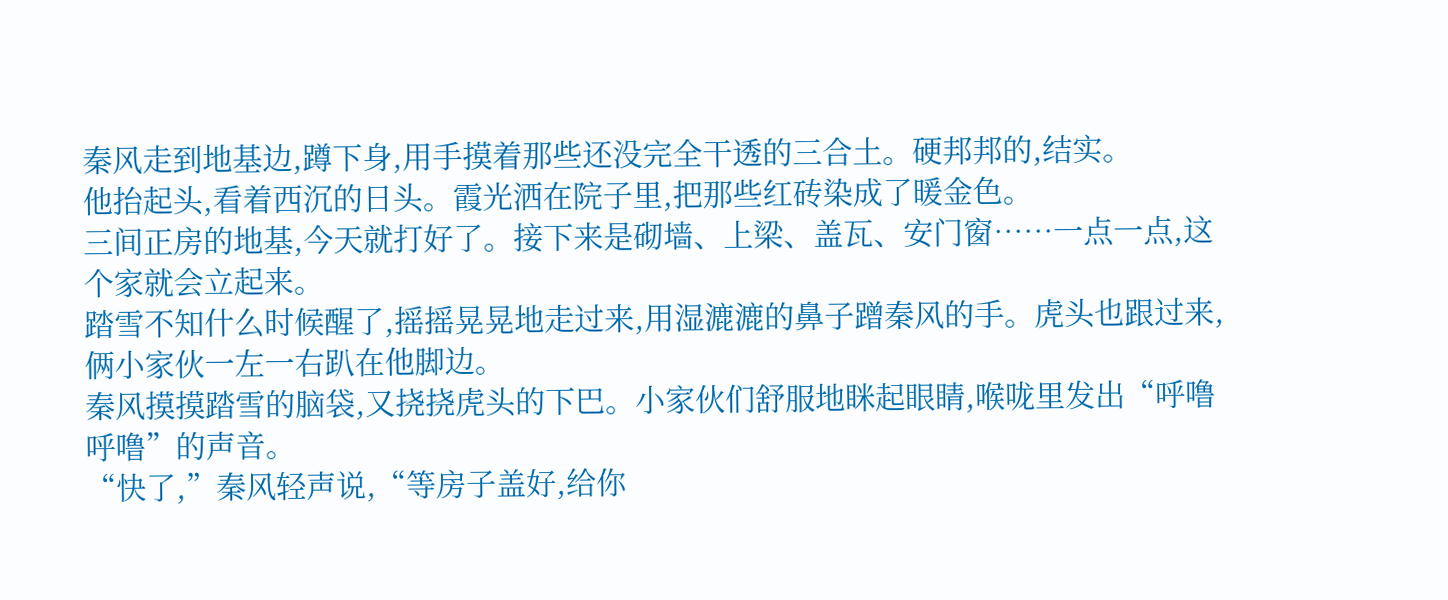秦风走到地基边,蹲下身,用手摸着那些还没完全干透的三合土。硬邦邦的,结实。
他抬起头,看着西沉的日头。霞光洒在院子里,把那些红砖染成了暖金色。
三间正房的地基,今天就打好了。接下来是砌墙、上梁、盖瓦、安门窗……一点一点,这个家就会立起来。
踏雪不知什么时候醒了,摇摇晃晃地走过来,用湿漉漉的鼻子蹭秦风的手。虎头也跟过来,俩小家伙一左一右趴在他脚边。
秦风摸摸踏雪的脑袋,又挠挠虎头的下巴。小家伙们舒服地眯起眼睛,喉咙里发出“呼噜呼噜”的声音。
“快了,”秦风轻声说,“等房子盖好,给你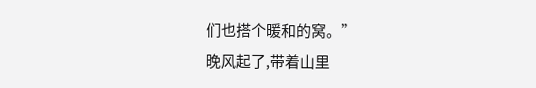们也搭个暖和的窝。”
晚风起了,带着山里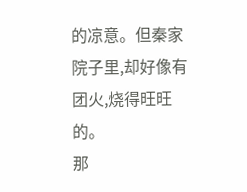的凉意。但秦家院子里,却好像有团火,烧得旺旺的。
那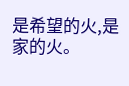是希望的火,是家的火。